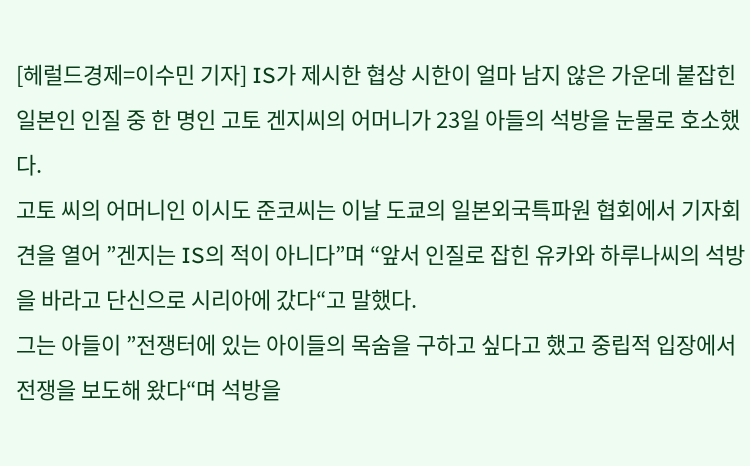[헤럴드경제=이수민 기자] IS가 제시한 협상 시한이 얼마 남지 않은 가운데 붙잡힌 일본인 인질 중 한 명인 고토 겐지씨의 어머니가 23일 아들의 석방을 눈물로 호소했다.
고토 씨의 어머니인 이시도 준코씨는 이날 도쿄의 일본외국특파원 협회에서 기자회견을 열어 ”겐지는 IS의 적이 아니다”며 “앞서 인질로 잡힌 유카와 하루나씨의 석방을 바라고 단신으로 시리아에 갔다“고 말했다.
그는 아들이 ”전쟁터에 있는 아이들의 목숨을 구하고 싶다고 했고 중립적 입장에서 전쟁을 보도해 왔다“며 석방을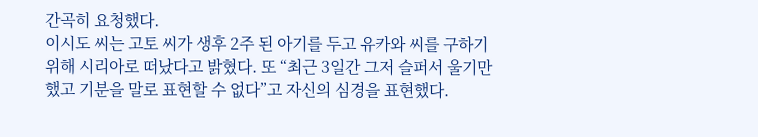간곡히 요청했다.
이시도 씨는 고토 씨가 생후 2주 된 아기를 두고 유카와 씨를 구하기 위해 시리아로 떠났다고 밝혔다. 또 “최근 3일간 그저 슬퍼서 울기만 했고 기분을 말로 표현할 수 없다”고 자신의 심경을 표현했다.